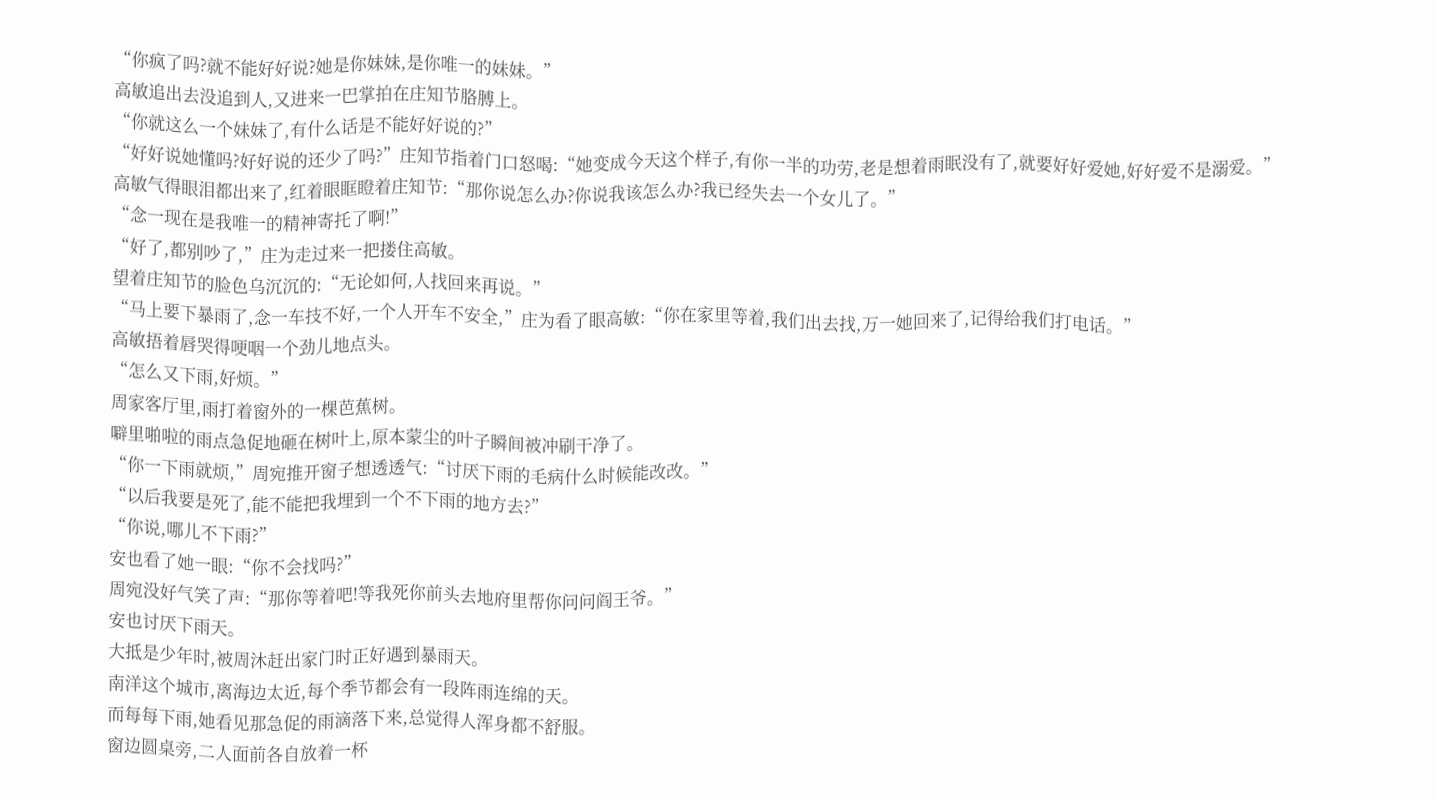“你疯了吗?就不能好好说?她是你妹妹,是你唯一的妹妹。”
高敏追出去没追到人,又进来一巴掌拍在庄知节胳膊上。
“你就这么一个妹妹了,有什么话是不能好好说的?”
“好好说她懂吗?好好说的还少了吗?”庄知节指着门口怒喝:“她变成今天这个样子,有你一半的功劳,老是想着雨眠没有了,就要好好爱她,好好爱不是溺爱。”
高敏气得眼泪都出来了,红着眼眶瞪着庄知节:“那你说怎么办?你说我该怎么办?我已经失去一个女儿了。”
“念一现在是我唯一的精神寄托了啊!”
“好了,都别吵了,”庄为走过来一把搂住高敏。
望着庄知节的脸色乌沉沉的:“无论如何,人找回来再说。”
“马上要下暴雨了,念一车技不好,一个人开车不安全,”庄为看了眼高敏:“你在家里等着,我们出去找,万一她回来了,记得给我们打电话。”
高敏捂着唇哭得哽咽一个劲儿地点头。
“怎么又下雨,好烦。”
周家客厅里,雨打着窗外的一棵芭蕉树。
噼里啪啦的雨点急促地砸在树叶上,原本蒙尘的叶子瞬间被冲刷干净了。
“你一下雨就烦,”周宛推开窗子想透透气:“讨厌下雨的毛病什么时候能改改。”
“以后我要是死了,能不能把我埋到一个不下雨的地方去?”
“你说,哪儿不下雨?”
安也看了她一眼:“你不会找吗?”
周宛没好气笑了声:“那你等着吧!等我死你前头去地府里帮你问问阎王爷。”
安也讨厌下雨天。
大抵是少年时,被周沐赶出家门时正好遇到暴雨天。
南洋这个城市,离海边太近,每个季节都会有一段阵雨连绵的天。
而每每下雨,她看见那急促的雨滴落下来,总觉得人浑身都不舒服。
窗边圆桌旁,二人面前各自放着一杯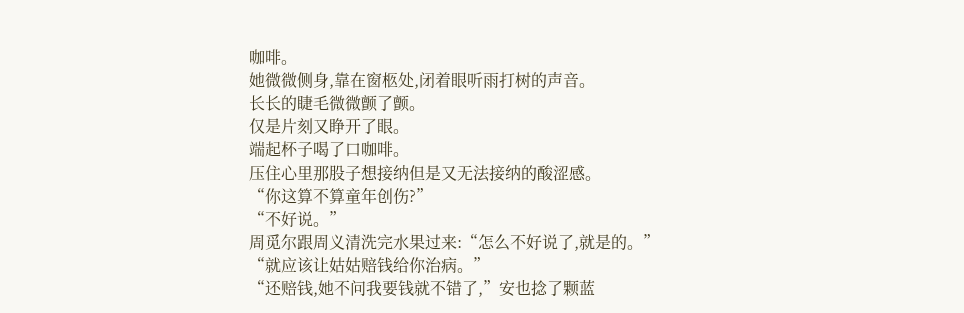咖啡。
她微微侧身,靠在窗柩处,闭着眼听雨打树的声音。
长长的睫毛微微颤了颤。
仅是片刻又睁开了眼。
端起杯子喝了口咖啡。
压住心里那股子想接纳但是又无法接纳的酸涩感。
“你这算不算童年创伤?”
“不好说。”
周觅尔跟周义清洗完水果过来:“怎么不好说了,就是的。”
“就应该让姑姑赔钱给你治病。”
“还赔钱,她不问我要钱就不错了,”安也捻了颗蓝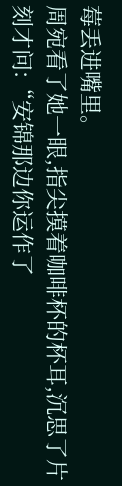莓丢进嘴里。
周宛看了她一眼,指尖摸着咖啡杯的杯耳,沉思了片刻才问:“安锦那边你运作了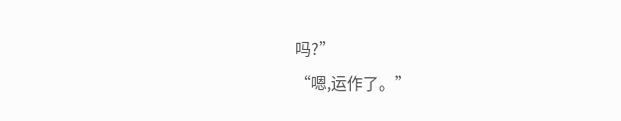吗?”
“嗯,运作了。”